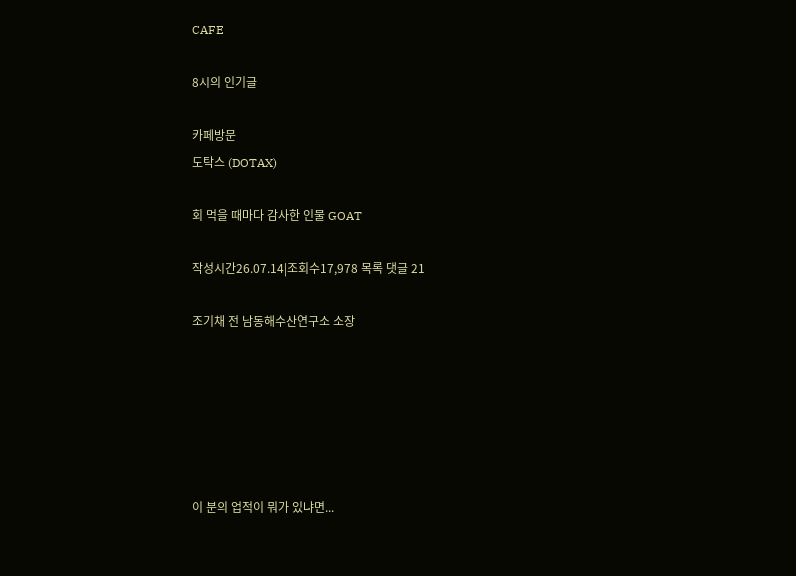CAFE

8시의 인기글

카페방문
도탁스 (DOTAX)

회 먹을 때마다 감사한 인물 GOAT

작성시간26.07.14|조회수17,978 목록 댓글 21

조기채 전 남동해수산연구소 소장






이 분의 업적이 뭐가 있냐면...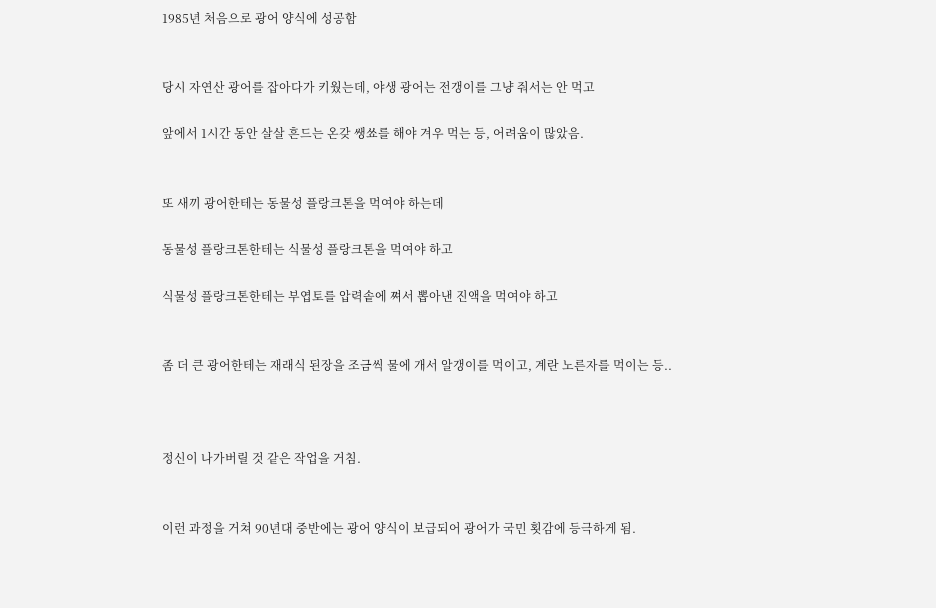1985년 처음으로 광어 양식에 성공함


당시 자연산 광어를 잡아다가 키웠는데, 야생 광어는 전갱이를 그냥 줘서는 안 먹고

앞에서 1시간 동안 살살 흔드는 온갖 쌩쑈를 해야 겨우 먹는 등, 어려움이 많았음.


또 새끼 광어한테는 동물성 플랑크톤을 먹여야 하는데

동물성 플랑크톤한테는 식물성 플랑크톤을 먹여야 하고

식물성 플랑크톤한테는 부엽토를 압력솥에 쪄서 뽑아낸 진액을 먹여야 하고


좀 더 큰 광어한테는 재래식 된장을 조금씩 물에 개서 알갱이를 먹이고, 계란 노른자를 먹이는 등..



정신이 나가버릴 것 같은 작업을 거침.


이런 과정을 거쳐 90년대 중반에는 광어 양식이 보급되어 광어가 국민 횟감에 등극하게 됨.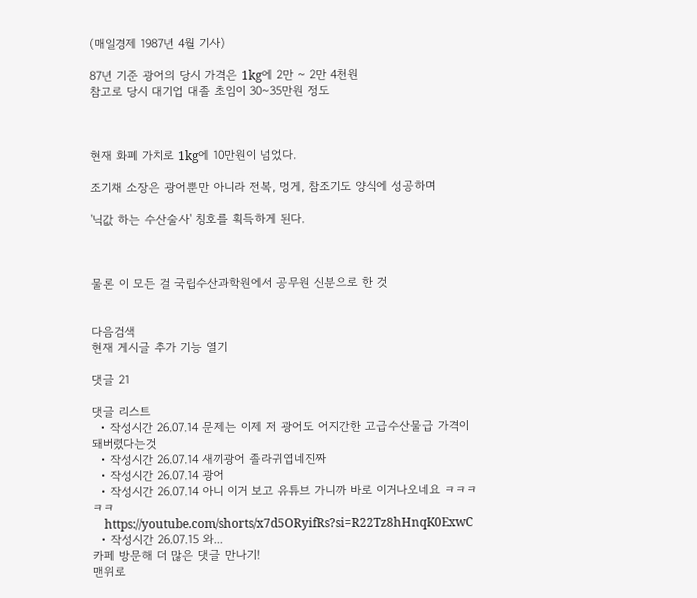(매일경제 1987년 4월 기사)

87년 기준 광어의 당시 가격은 1kg에 2만 ~ 2만 4천원
참고로 당시 대기업 대졸 초임이 30~35만원 정도



현재 화폐 가치로 1kg에 10만원이 넘었다.

조기채 소장은 광어뿐만 아니라 전복, 멍게, 참조기도 양식에 성공하며

'닉값 하는 수산술사' 칭호를 획득하게 된다.



물론 이 모든 걸 국립수산과학원에서 공무원 신분으로 한 것


다음검색
현재 게시글 추가 기능 열기

댓글 21

댓글 리스트
  • 작성시간 26.07.14 문제는 이제 저 광어도 어지간한 고급수산물급 가격이 돼버렸다는것
  • 작성시간 26.07.14 새끼광어 졸라귀엽네진짜
  • 작성시간 26.07.14 광어
  • 작성시간 26.07.14 아니 이거 보고 유튜브 가니까 바로 이거나오네요 ㅋㅋㅋㅋㅋ
    https://youtube.com/shorts/x7d5ORyifRs?si=R22Tz8hHnqK0ExwC
  • 작성시간 26.07.15 와...
카페 방문해 더 많은 댓글 만나기!
맨위로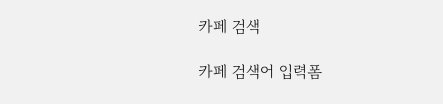카페 검색

카페 검색어 입력폼